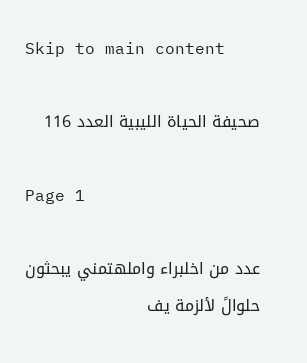Skip to main content

صحيفة الحياة الليبية العدد 116

Page 1

عدد من اخلبراء واملهتمني يبحثون حلوالً لألزمة يف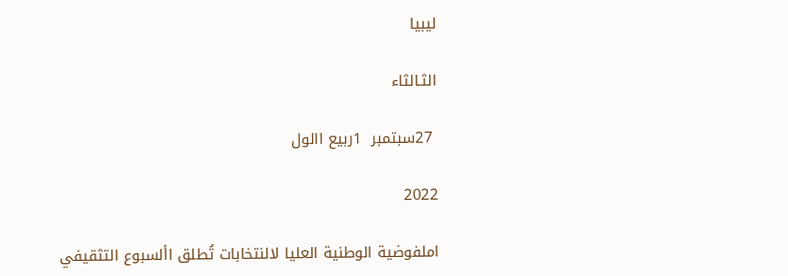ليبيا

الثـالثاء

 27سبتمبر  1ربيع االول

2022

املفوضية الوطنية العليا لالنتخابات تُطلق األسبوع التثقيفي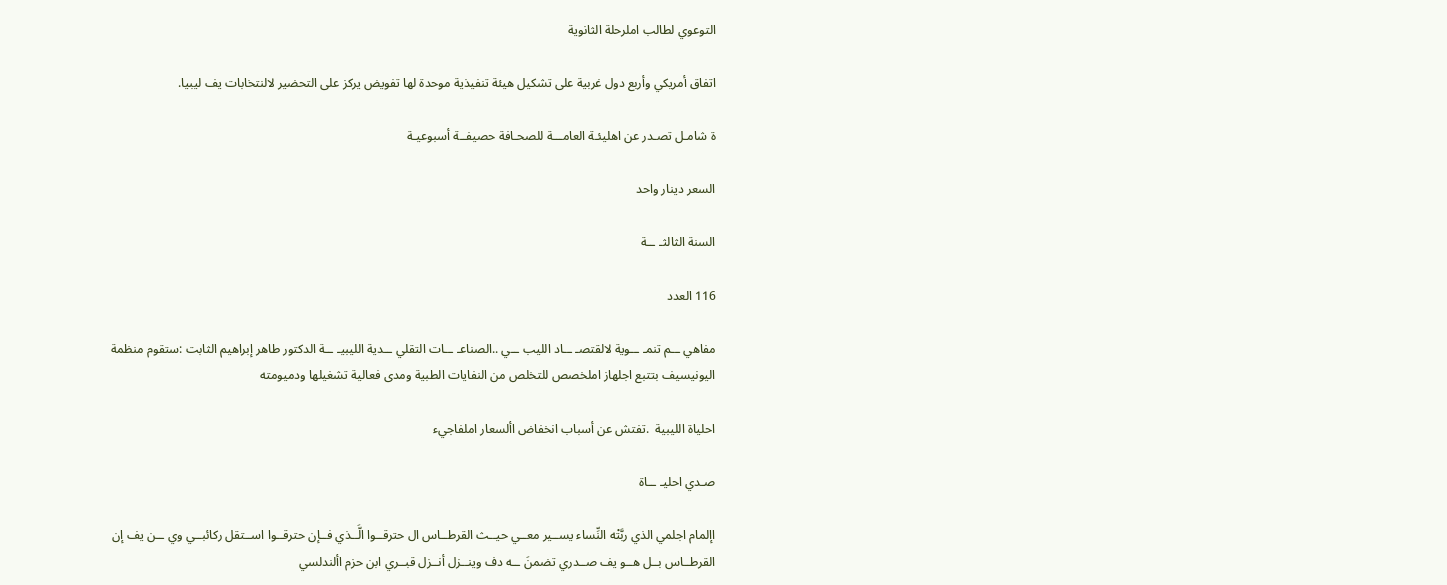التوعوي لطالب املرحلة الثانوية

اتفاق أمريكي وأربع دول غربية على تشكيل هيئة تنفيذية موحدة لها تفويض يركز على التحضير لالنتخابات يف ليبيا.

ة شامـل تصـدر عن اهليئـة العامـــة للصحـافة حصيفــة أسبوعيـة

السعر دينار واحد

السنة الثالثـ ــة

116 العدد

مفاهي ــم تنمـ ــوية لالقتصـ ــاد الليب ــي ..الصناعـ ــات التقلي ــدية الليبيـ ــة الدكتور طاهر إبراهيم الثابت :ستقوم منظمة اليونيسيف بتتبع اجلهاز املخصص للتخلص من النفايات الطبية ومدى فعالية تشغيلها ودميومته

احلياة الليبية  .تفتش عن أسباب انخفاض األسعار املفاجيء

صـدي احليـ ــاة

اإلمام اجلمي الذي ربَّتْه النِّساء يســير معــي حيــث القرطــاس ال حترقــوا الَّــذي فــإن حترقــوا اســتقل ركائبــي وي ــن يف إن القرطــاس بــل هــو يف صــدري تضمنَ ــه دف وينــزل أنــزل قبــري ابن حزم األندلسي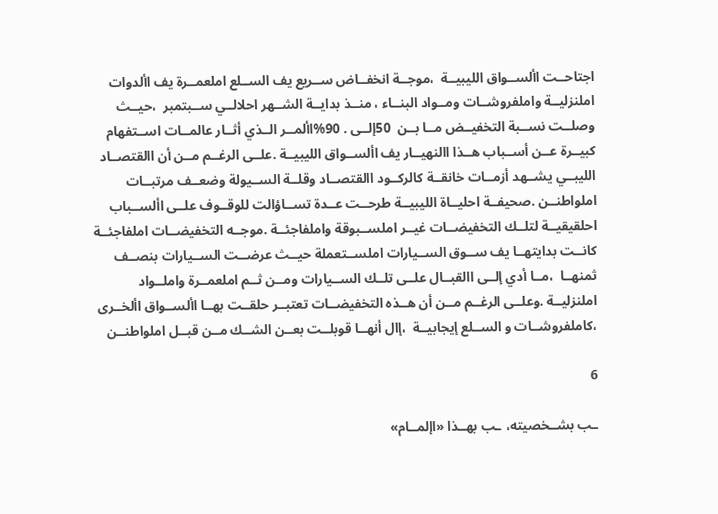اجتاحــت األســواق الليبيــة  ،موجــة انخفــاض ســريع يف الســلع املعمــرة يف األدوات املنزليــة واملفروشــات ومــواد البنــاء ، منــذ بدايــة الشــهر احلالــي ســبتمبر  ،حيــث وصلــت نســبة التخفيــض مــا بــن  50إلــى . 90%األمــر الــذي أثــار عالمــات اســتفهام كبيــرة عــن أســباب هــذا االنهيــار يف األســواق الليبيــة .علــى الرغــم مــن أن االقتصــاد الليبــي يشــهد أزمــات خانقــة كالركــود االقتصــاد وقلــة الســيولة وضعــف مرتبــات املواطنــن .صحيفــة احليــاة الليبيــة طرحــت عــدة تســاؤالت للوقــوف علــى األســباب احلقيقيــة لتلــك التخفيضــات غيــر املســبوقة واملفاجئــة .موجــه التخفيضــات املفاجئــة كانــت بدايتهــا يف ســوق الســيارات املســتعملة حيــث عرضــت الســيارات بنصــف ثمنهــا  ،مــا أدي إلــى االقبــال علــى تلــك الســيارات ومــن ثــم املعمــرة واملــواد املنزليــة .وعلــى الرغــم مــن أن هــذه التخفيضــات تعتبــر حلقــت بهــا األســواق األخــرى ،كاملفروشــات و الســلع إيجابيــة  ،إال أنهــا قوبلــت بعــن الشــك مــن قبــل املواطنــن

6

ـب بشــخصيته، ـب بهــذا «اإلمــام»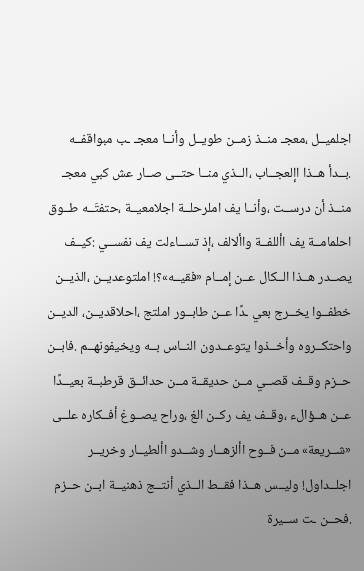اجلميــل ،معجـ منــذ زمــن طويــل وأنــا معجـ ـب مبواقفــه .بــدأ هــذا اإلعجــاب ،الــذي منــا حتــى صــار عش كبي معجـ منــذ أن درســت ،وأنــا يف املرحلــة اجلامعيــة ،حتفتَــه طــوق احلمامــة يف األلفــة واألالف ،إذ تســاءلت يف نفســي :كيــف يصــدر هــذا الــكال عــن إمــام «فقيــه»؟! املتوعديــن ،الذيــن خطفــوا يخــرج بعي ـدًا عــن طابــور املتج ،احلاقديــن، الديــن واحتكــروه وأخــذوا يتوعــدون النــاس بــه ويخيفونهــم .فابــن حــزم وقــف قصــي مــن حديقــة مــن حدائــق قرطبــة بعيــدًا عــن هــؤالء ،وقــف يف ركــن الغ ،وراح يصــوغ أفــكاره علــى «شــريعة» مــن فــوح األزهــار وشــدو األطيــار وخريــر اجلــداول! وليــس هــذا فقــط الــذي أنتــج ذهنيــة ابــن حــزم .فحــن ـت ســيرة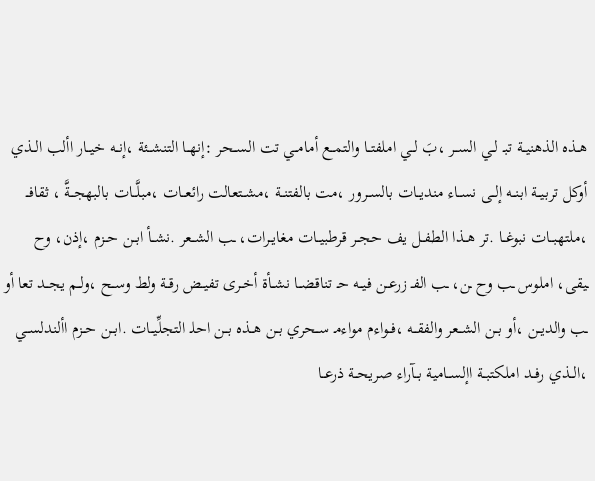هــذه الذهنيــة تبـ لــي الســر ،بَ لــي املفتــا والتمــع أمامــي تت الســحر :إنهــا التنشــئة ،إنــه خيــار األب الــذي أوكل تربيــة ابنــه إلــى نســاء منديــات بالســرور ،مت بالفتنــة ،مشــتعالت رائعــات ،مبلَّــات بالبهجــةَّ ، ثقافــ ،ملتهبــات نبوغــا .تر هــذا الطفــل يف حجــر قرطبيــات مغايــرات، ـب الشــعر .نشــأ ابــن حــزم ،إذن، وح ـيقى، املوس ـب وح ـن، ـب الفـ زرعــن فيــه حـ تناقضــا نشــأة أخــرى تفيــض رقــة ولط وســح ،ولــم يجــد تعا أو ـب والديــن ،أو بــن الشــعر والفقــه ،فــواءم مواءمـ ســحري بــن هــذه بــن احلـ التجلِّيــات .ابــن حــزم األندلســي ،الــذي رفــد املكتبــة اإلســامية بــآراء صريحــة ذرعــا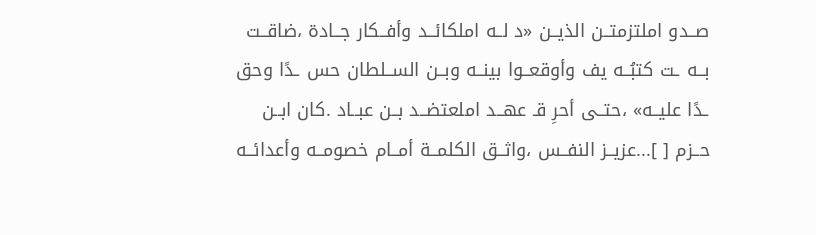صــدو املتزمتــن الذيــن «د لــه املكائــد وأفــكار جــادة ،ضاقــت بــه ـت كتبُــه يف وأوقعــوا بينــه وبــن الســلطان حس ـدًا وحق ـدًا عليــه» ،حتــى أحرِ قـ عهــد املعتضــد بــن عبــاد .كان ابــن حــزم [ ]...عزيــز النفــس ،واثــق الكلمــة أمــام خصومــه وأعدائــه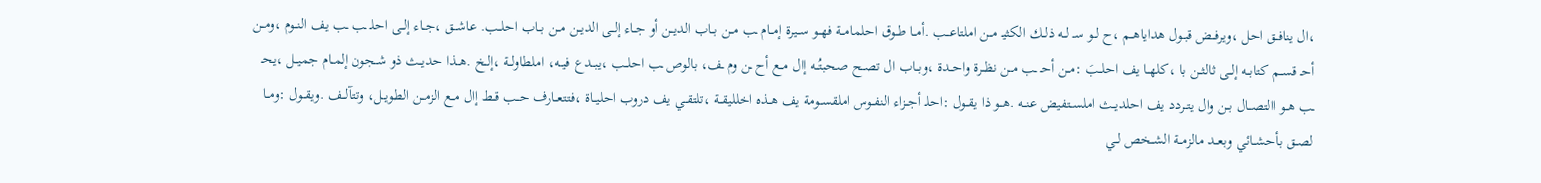،ال ينافــق احل ،ويرفــض قبــول هداياهــم ،ح لــو سـ لــه ذلــك الكثيـ مــن املتاعــب .أمــا طــوق احلمامــة فهــو ســيرة إمــام ـب مــن بــاب الديــن أو جــاء إلــى الديــن مــن بــاب احلــب. عاشــق ،جــاء إلــى احلـ ـب ـب يف النــوم ،ومــن أحـ قســم كتابــه إلــى ثالثــن با ،كلهــا يف احلــبَ :مــن أحـ ـب مــن نظــرة واحــدة ،وبــاب ال تصــح صحبتُــه إال مــع أح ـن وم ـف، بالوص ـب احلــب ،يبــدع فيــه، املطاولــة ،إلــخ .هــذا حديــث ذو شــجون إلمــام جميــل ،يحـ ـب هــو االتصــال بــن وال يتــردد يف احلديــث املســتفيض عنــه .هــو ذا يقــول :احلـ أجــزاء النفــوس املقســومة يف هــذه اخلليقــة ،تلتقــي يف دروب احليــاة ،فتتعــارف حــب قــط إال مــع الزمــن الطويــل، وتتآلــف .ويقــول :ومــا لصــق بأحشــائي وبعــد مالزمــة الشــخص لــي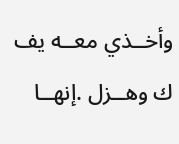وأخــذي معــه يف ك وهــزل .إنهــا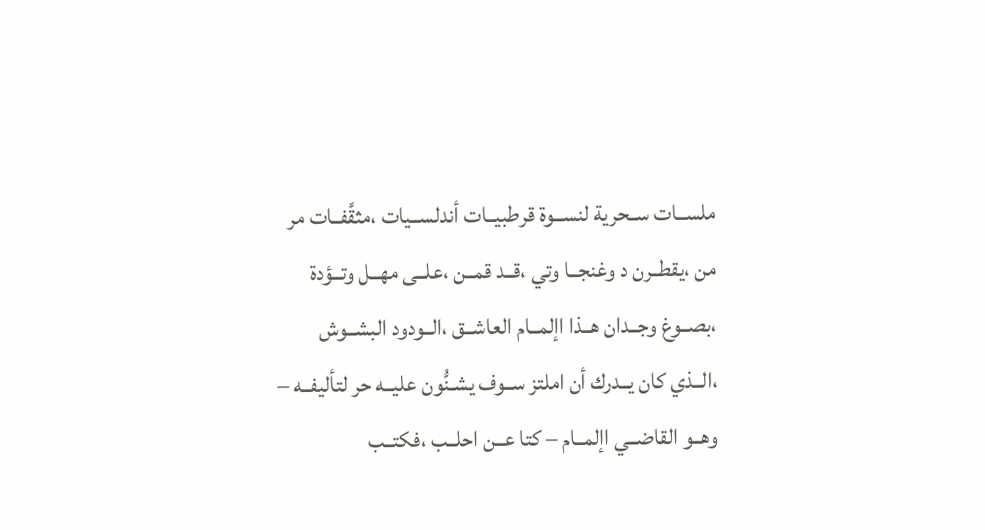ملســات ســحرية لنســوة قرطبيــات أندلســيات ،مثقَّفــات مر من ،يقطــرن د وغنجــا وتي ،قــد قمــن ،علــى مهــل وتــؤدة ،بصــوغ وجــدان هــذا اإلمــام العاشــق ،الــودود البشــوش ،الــذي كان يــدرك أن املتز ســوف يشـنُّون عليــه حر لتأليفــه – وهــو القاضــي اإلمــام – كتا عــن احلــب ،فكتــب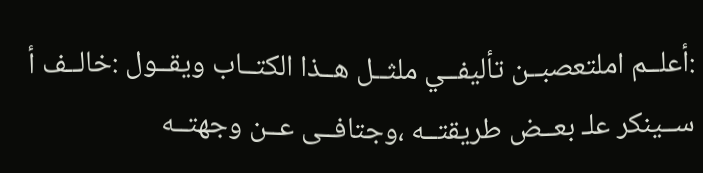:أعلــم املتعصبــن تأليفــي ملثــل هــذا الكتــاب ويقــول :خالــف أ ســينكر علـ بعــض طريقتــه ،وجتافــى عــن وجهتــه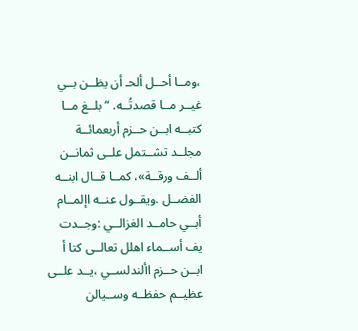،ومــا أحــل ألحـ أن يظــن بــي غيــر مــا قصدتُــه. “بلــغ مــا كتبــه ابــن حــزم أربعمائــة مجلــد تشــتمل علــى ثمانــن ألــف ورقــة»، كمــا قــال ابنــه الفضــل .ويقــول عنــه اإلمــام أبــي حامــد الغزالــي :وجــدت يف أســماء اهلل تعالــى كتا أ ابــن حــزم األندلســي ،يــد علــى عظيــم حفظــه وســيالن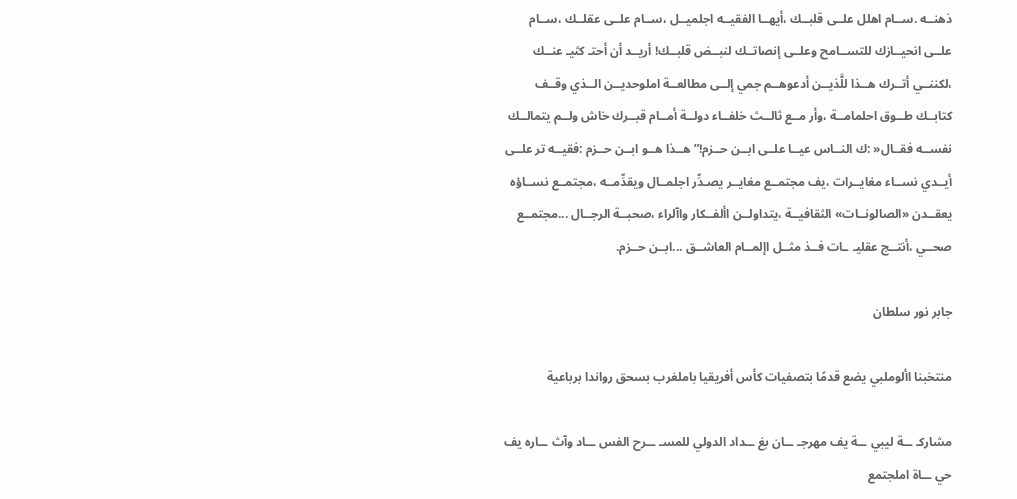ذهنــه .ســام اهلل علــى قلبــك ،أيهــا الفقيــه اجلميــل ،ســام علــى عقلــك ،ســام علــى انحيــازك للتســامح وعلــى إنصاتــك لنبــض قلبــك! أريــد أن أحتـ كثيـ عنــك ،لكننــي أتــرك هــذا للَّذيــن أدعوهــم جمي إلــى مطالعــة املوحديــن الــذي وقــف كتابــك طــوق احلمامــة ،وأر مــع ثالــث خلفــاء دولــة أمــام قبــرك خاش ولــم يتمالــك نفســه فقــال« :ك النــاس عيــا علــى ابــن حــزم!” هــذا هــو ابــن حــزم :فقيــه تر علــى أيــدي نســاء مغايــرات ،يف مجتمــع مغايــر يصـدِّر اجلمــال ويقدِّمــه ،مجتمــع نســاؤه يعقــدن «الصالونــات» الثقافيــة ،يتداولــن األفــكار واآلراء ،صحبــة الرجــال ...مجتمــع صحــي ،أنتــج عقليـ ـات فــذ مثــل اإلمــام العاشــق ...ابــن حــزم.

جابر نور سلطان

منتخبنا األوملبي يضع قدمًا بتصفيات كأس أفريقيا باملغرب بسحق رواندا برباعية

مشاركـ ــة ليبي ــة يف مهرجـ ــان بغ ــداد الدولي للمسـ ــرح الفس ــاد وآث ــاره يف حي ــاة املجتمع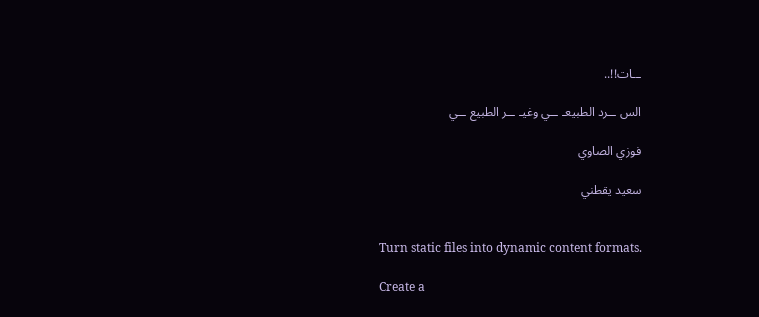ــات!!..

الس ــرد الطبيعـ ــي وغيـ ــر الطبيع ــي

فوزي الصاوي

سعيد يقطني


Turn static files into dynamic content formats.

Create a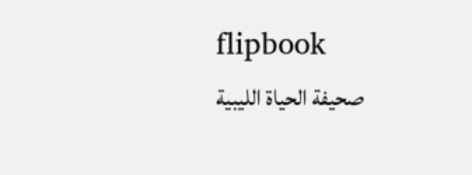flipbook
صحيفة الحياة الليبية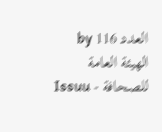العدد 116 by الهيئة العامة للصحافة - Issuu